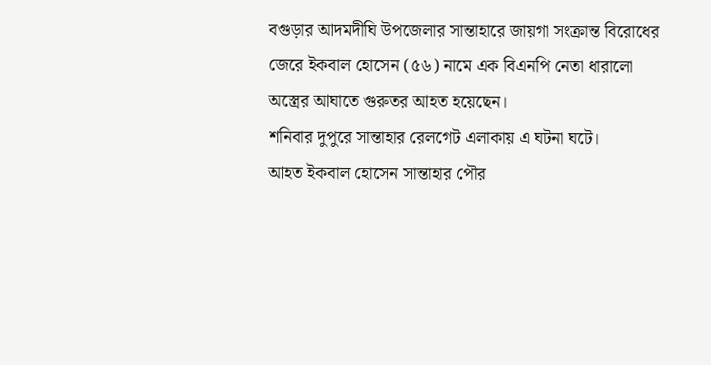বগুড়ার আদমদীঘি উপজেলার সান্তাহারে জায়গা সংক্রান্ত বিরোধের জেরে ইকবাল হোসেন (৫৬) নামে এক বিএনপি নেতা ধারালো অস্ত্রের আঘাতে গুরুতর আহত হয়েছেন।
শনিবার দুপুরে সান্তাহার রেলগেট এলাকায় এ ঘটনা ঘটে।
আহত ইকবাল হোসেন সান্তাহার পৌর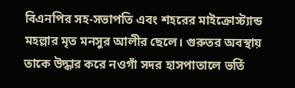বিএনপির সহ-সভাপতি এবং শহরের মাইক্রোস্ট্যান্ড মহল্লার মৃত মনসুর আলীর ছেলে। গুরুতর অবস্থায় তাকে উদ্ধার করে নওগাঁ সদর হাসপাতালে ভর্তি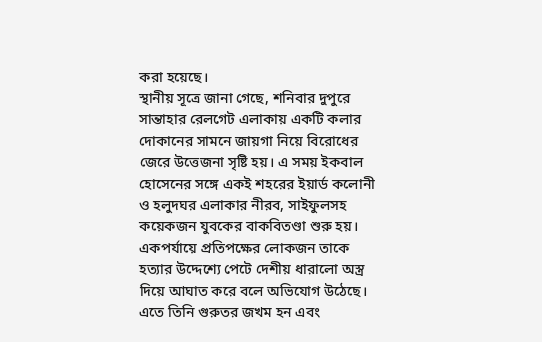করা হয়েছে।
স্থানীয় সূত্রে জানা গেছে, শনিবার দুপুরে সান্তাহার রেলগেট এলাকায় একটি কলার দোকানের সামনে জায়গা নিয়ে বিরোধের জেরে উত্তেজনা সৃষ্টি হয়। এ সময় ইকবাল হোসেনের সঙ্গে একই শহরের ইয়ার্ড কলোনী ও হলুদঘর এলাকার নীরব, সাইফুলসহ কয়েকজন যুবকের বাকবিতণ্ডা শুরু হয়।
একপর্যায়ে প্রতিপক্ষের লোকজন তাকে হত্যার উদ্দেশ্যে পেটে দেশীয় ধারালো অস্ত্র দিয়ে আঘাত করে বলে অভিযোগ উঠেছে। এতে তিনি গুরুতর জখম হন এবং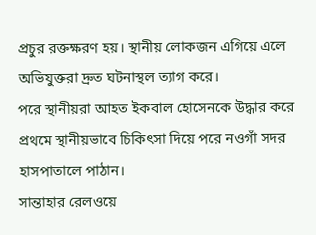প্রচুর রক্তক্ষরণ হয়। স্থানীয় লোকজন এগিয়ে এলে অভিযুক্তরা দ্রুত ঘটনাস্থল ত্যাগ করে।
পরে স্থানীয়রা আহত ইকবাল হোসেনকে উদ্ধার করে প্রথমে স্থানীয়ভাবে চিকিৎসা দিয়ে পরে নওগাঁ সদর হাসপাতালে পাঠান।
সান্তাহার রেলওয়ে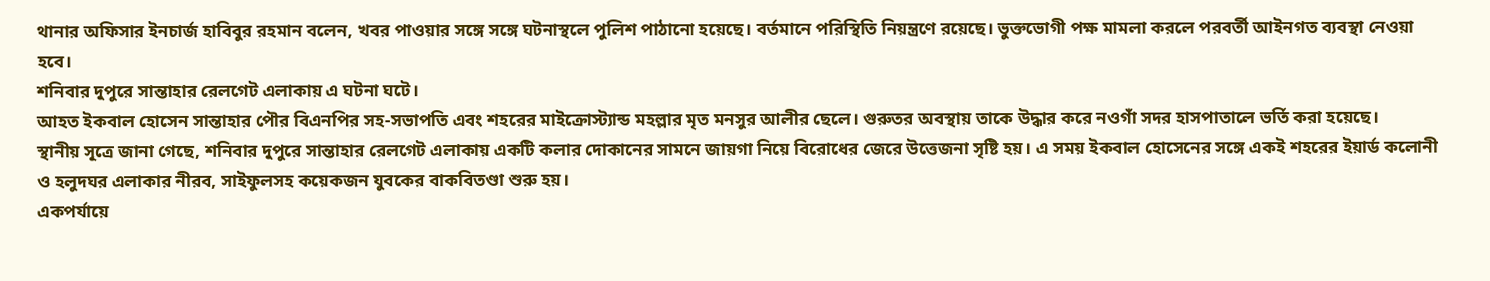থানার অফিসার ইনচার্জ হাবিবুর রহমান বলেন, খবর পাওয়ার সঙ্গে সঙ্গে ঘটনাস্থলে পুলিশ পাঠানো হয়েছে। বর্তমানে পরিস্থিতি নিয়ন্ত্রণে রয়েছে। ভুক্তভোগী পক্ষ মামলা করলে পরবর্তী আইনগত ব্যবস্থা নেওয়া হবে।
শনিবার দুপুরে সান্তাহার রেলগেট এলাকায় এ ঘটনা ঘটে।
আহত ইকবাল হোসেন সান্তাহার পৌর বিএনপির সহ-সভাপতি এবং শহরের মাইক্রোস্ট্যান্ড মহল্লার মৃত মনসুর আলীর ছেলে। গুরুতর অবস্থায় তাকে উদ্ধার করে নওগাঁ সদর হাসপাতালে ভর্তি করা হয়েছে।
স্থানীয় সূত্রে জানা গেছে, শনিবার দুপুরে সান্তাহার রেলগেট এলাকায় একটি কলার দোকানের সামনে জায়গা নিয়ে বিরোধের জেরে উত্তেজনা সৃষ্টি হয়। এ সময় ইকবাল হোসেনের সঙ্গে একই শহরের ইয়ার্ড কলোনী ও হলুদঘর এলাকার নীরব, সাইফুলসহ কয়েকজন যুবকের বাকবিতণ্ডা শুরু হয়।
একপর্যায়ে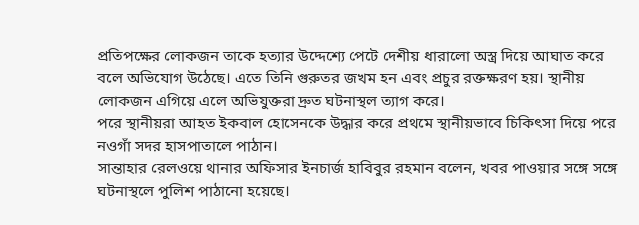প্রতিপক্ষের লোকজন তাকে হত্যার উদ্দেশ্যে পেটে দেশীয় ধারালো অস্ত্র দিয়ে আঘাত করে বলে অভিযোগ উঠেছে। এতে তিনি গুরুতর জখম হন এবং প্রচুর রক্তক্ষরণ হয়। স্থানীয় লোকজন এগিয়ে এলে অভিযুক্তরা দ্রুত ঘটনাস্থল ত্যাগ করে।
পরে স্থানীয়রা আহত ইকবাল হোসেনকে উদ্ধার করে প্রথমে স্থানীয়ভাবে চিকিৎসা দিয়ে পরে নওগাঁ সদর হাসপাতালে পাঠান।
সান্তাহার রেলওয়ে থানার অফিসার ইনচার্জ হাবিবুর রহমান বলেন, খবর পাওয়ার সঙ্গে সঙ্গে ঘটনাস্থলে পুলিশ পাঠানো হয়েছে।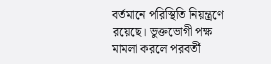বর্তমানে পরিস্থিতি নিয়ন্ত্রণে রয়েছে। ভুক্তভোগী পক্ষ মামলা করলে পরবর্তী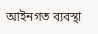আইনগত ব্যবস্থা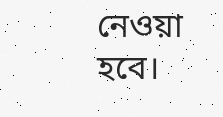নেওয়া হবে।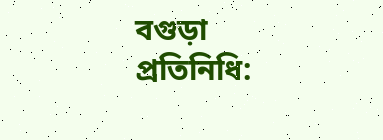বগুড়া প্রতিনিধি: